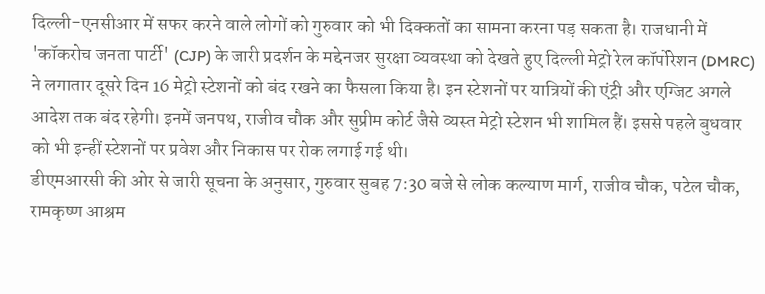दिल्ली-एनसीआर में सफर करने वाले लोगों को गुरुवार को भी दिक्कतों का सामना करना पड़ सकता है। राजधानी में 'कॉकरोच जनता पार्टी' (CJP) के जारी प्रदर्शन के मद्देनजर सुरक्षा व्यवस्था को देखते हुए दिल्ली मेट्रो रेल कॉर्पोरेशन (DMRC) ने लगातार दूसरे दिन 16 मेट्रो स्टेशनों को बंद रखने का फैसला किया है। इन स्टेशनों पर यात्रियों की एंट्री और एग्जिट अगले आदेश तक बंद रहेगी। इनमें जनपथ, राजीव चौक और सुप्रीम कोर्ट जैसे व्यस्त मेट्रो स्टेशन भी शामिल हैं। इससे पहले बुधवार को भी इन्हीं स्टेशनों पर प्रवेश और निकास पर रोक लगाई गई थी।
डीएमआरसी की ओर से जारी सूचना के अनुसार, गुरुवार सुबह 7:30 बजे से लोक कल्याण मार्ग, राजीव चौक, पटेल चौक, रामकृष्ण आश्रम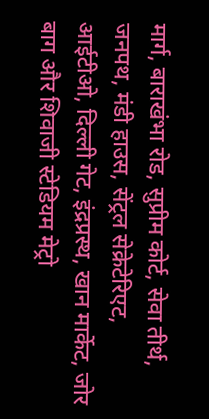मार्ग, बाराखंभा रोड, सुप्रीम कोर्ट, सेवा तीर्थ, जनपथ, मंडी हाउस, सेंट्रल सेक्रेटेरिएट, आईटीओ, दिल्ली गेट, इंद्रप्रस्थ, खान मार्केट, जोर बाग और शिवाजी स्टेडियम मेट्रो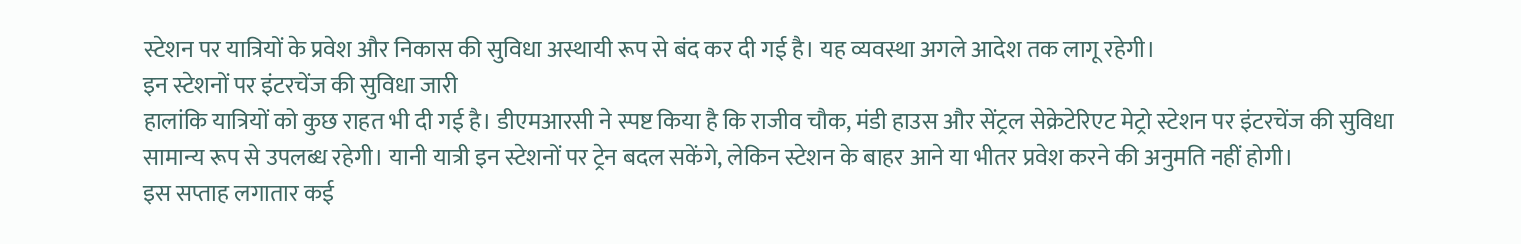स्टेशन पर यात्रियों के प्रवेश और निकास की सुविधा अस्थायी रूप से बंद कर दी गई है। यह व्यवस्था अगले आदेश तक लागू रहेगी।
इन स्टेशनों पर इंटरचेंज की सुविधा जारी
हालांकि यात्रियों को कुछ राहत भी दी गई है। डीएमआरसी ने स्पष्ट किया है कि राजीव चौक, मंडी हाउस और सेंट्रल सेक्रेटेरिएट मेट्रो स्टेशन पर इंटरचेंज की सुविधा सामान्य रूप से उपलब्ध रहेगी। यानी यात्री इन स्टेशनों पर ट्रेन बदल सकेंगे, लेकिन स्टेशन के बाहर आने या भीतर प्रवेश करने की अनुमति नहीं होगी।
इस सप्ताह लगातार कई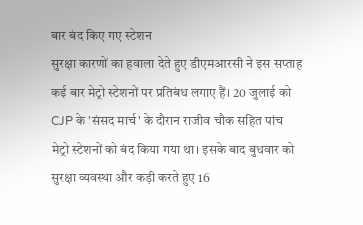बार बंद किए गए स्टेशन
सुरक्षा कारणों का हवाला देते हुए डीएमआरसी ने इस सप्ताह कई बार मेट्रो स्टेशनों पर प्रतिबंध लगाए हैं। 20 जुलाई को CJP के 'संसद मार्च' के दौरान राजीव चौक सहित पांच मेट्रो स्टेशनों को बंद किया गया था। इसके बाद बुधवार को सुरक्षा व्यवस्था और कड़ी करते हुए 16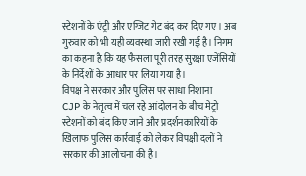स्टेशनों के एंट्री और एग्जिट गेट बंद कर दिए गए। अब गुरुवार को भी यही व्यवस्था जारी रखी गई है। निगम का कहना है कि यह फैसला पूरी तरह सुरक्षा एजेंसियों के निर्देशों के आधार पर लिया गया है।
विपक्ष ने सरकार और पुलिस पर साधा निशाना
CJP के नेतृत्व में चल रहे आंदोलन के बीच मेट्रो स्टेशनों को बंद किए जाने और प्रदर्शनकारियों के खिलाफ पुलिस कार्रवाई को लेकर विपक्षी दलों ने सरकार की आलोचना की है।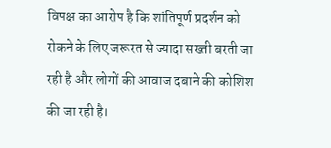विपक्ष का आरोप है कि शांतिपूर्ण प्रदर्शन को रोकने के लिए जरूरत से ज्यादा सख्ती बरती जा रही है और लोगों की आवाज दबाने की कोशिश की जा रही है।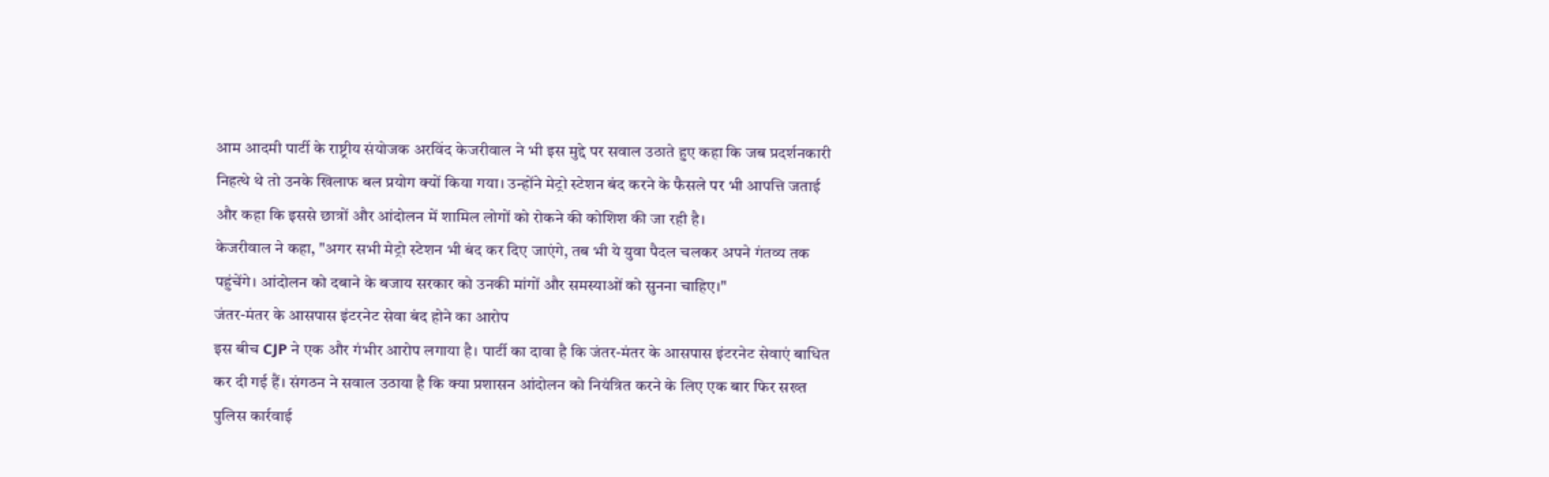आम आदमी पार्टी के राष्ट्रीय संयोजक अरविंद केजरीवाल ने भी इस मुद्दे पर सवाल उठाते हुए कहा कि जब प्रदर्शनकारी निहत्थे थे तो उनके खिलाफ बल प्रयोग क्यों किया गया। उन्होंने मेट्रो स्टेशन बंद करने के फैसले पर भी आपत्ति जताई और कहा कि इससे छात्रों और आंदोलन में शामिल लोगों को रोकने की कोशिश की जा रही है।
केजरीवाल ने कहा, "अगर सभी मेट्रो स्टेशन भी बंद कर दिए जाएंगे, तब भी ये युवा पैदल चलकर अपने गंतव्य तक पहुंचेंगे। आंदोलन को दबाने के बजाय सरकार को उनकी मांगों और समस्याओं को सुनना चाहिए।"
जंतर-मंतर के आसपास इंटरनेट सेवा बंद होने का आरोप
इस बीच CJP ने एक और गंभीर आरोप लगाया है। पार्टी का दावा है कि जंतर-मंतर के आसपास इंटरनेट सेवाएं बाधित कर दी गई हैं। संगठन ने सवाल उठाया है कि क्या प्रशासन आंदोलन को नियंत्रित करने के लिए एक बार फिर सख्त पुलिस कार्रवाई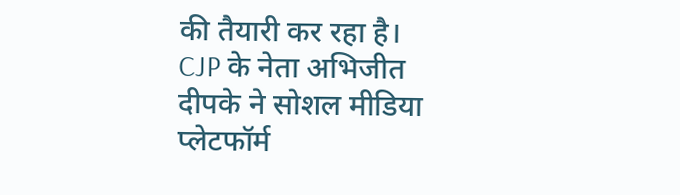की तैयारी कर रहा है।
CJP के नेता अभिजीत दीपके ने सोशल मीडिया प्लेटफॉर्म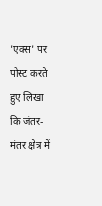'एक्स' पर पोस्ट करते हुए लिखा कि जंतर-मंतर क्षेत्र में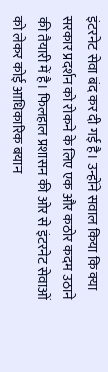इंटरनेट सेवा बंद कर दी गई है। उन्होंने सवाल किया कि क्या सरकार प्रदर्शन को रोकने के लिए एक और कठोर कदम उठाने की तैयारी में है। फिलहाल प्रशासन की ओर से इंटरनेट सेवाओं को लेकर कोई आधिकारिक बयान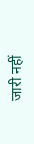जारी नहीं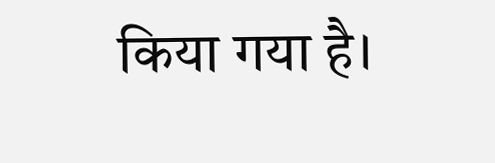किया गया है।